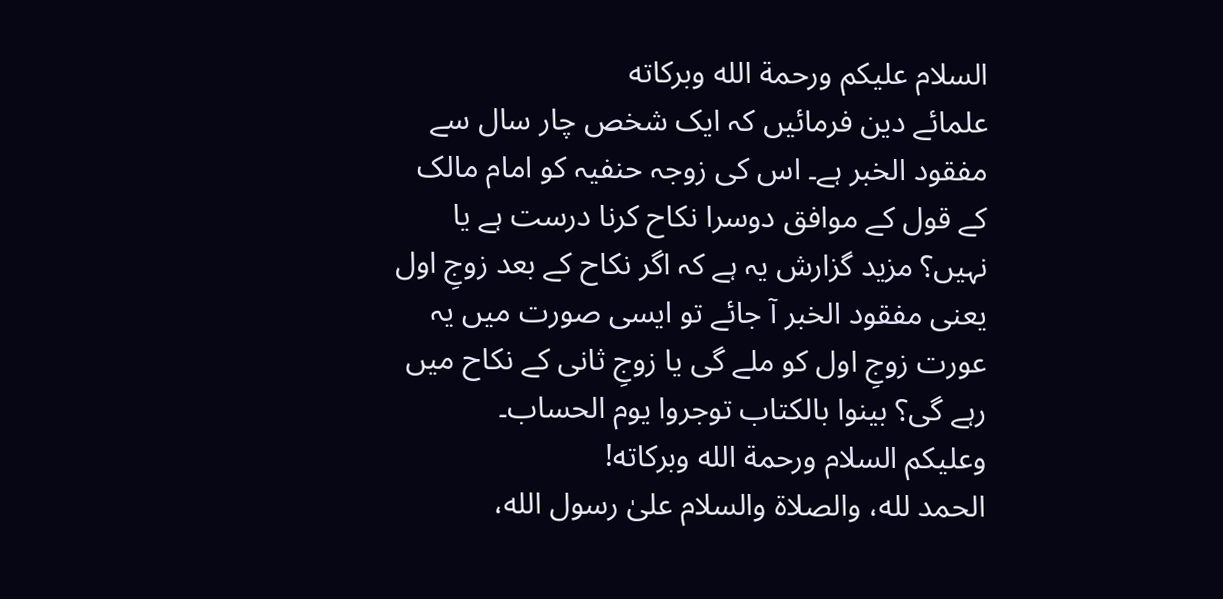السلام عليكم ورحمة الله وبركاته
علمائے دین فرمائیں کہ ایک شخص چار سال سے مفقود الخبر ہے۔ اس کی زوجہ حنفیہ کو امام مالک کے قول کے موافق دوسرا نکاح کرنا درست ہے یا نہیں؟ مزید گزارش یہ ہے کہ اگر نکاح کے بعد زوجِ اول یعنی مفقود الخبر آ جائے تو ایسی صورت میں یہ عورت زوجِ اول کو ملے گی یا زوجِ ثانی کے نکاح میں رہے گی؟ بینوا بالکتاب توجروا یوم الحساب۔
وعلیکم السلام ورحمة الله وبرکاته!
الحمد لله، والصلاة والسلام علىٰ رسول الله،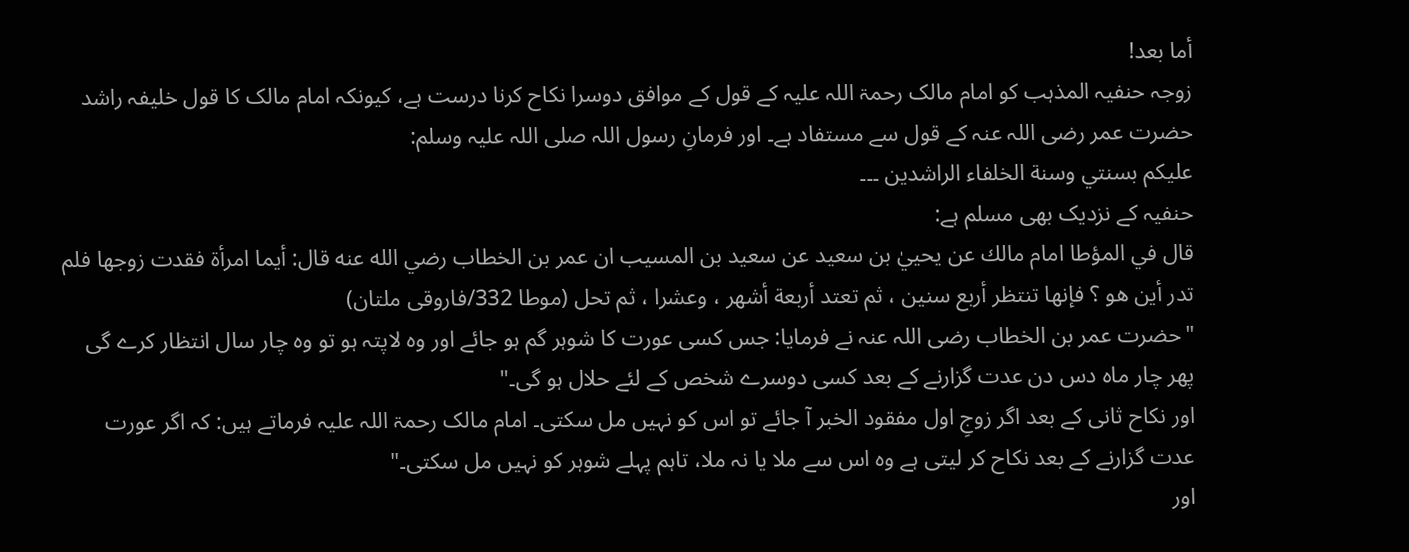أما بعد!
زوجہ حنفیہ المذہب کو امام مالک رحمۃ اللہ علیہ کے قول کے موافق دوسرا نکاح کرنا درست ہے، کیونکہ امام مالک کا قول خلیفہ راشد حضرت عمر رضی اللہ عنہ کے قول سے مستفاد ہے۔ اور فرمانِ رسول اللہ صلی اللہ علیہ وسلم:
عليكم بسنتي وسنة الخلفاء الراشدين ۔۔۔
حنفیہ کے نزدیک بھی مسلم ہے:
قال في المؤطا امام مالك عن يحييٰ بن سعيد عن سعيد بن المسيب ان عمر بن الخطاب رضي الله عنه قال: أيما امرأة فقدت زوجها فلم تدر أين هو ؟ فإنها تنتظر أربع سنين ، ثم تعتد أربعة أشهر ، وعشرا ، ثم تحل (موطا 332/فاروقی ملتان)
"حضرت عمر بن الخطاب رضی اللہ عنہ نے فرمایا: جس کسی عورت کا شوہر گم ہو جائے اور وہ لاپتہ ہو تو وہ چار سال انتظار کرے گی پھر چار ماہ دس دن عدت گزارنے کے بعد کسی دوسرے شخص کے لئے حلال ہو گی۔"
اور نکاح ثانی کے بعد اگر زوجِ اول مفقود الخبر آ جائے تو اس کو نہیں مل سکتی۔ امام مالک رحمۃ اللہ علیہ فرماتے ہیں: کہ اگر عورت عدت گزارنے کے بعد نکاح کر لیتی ہے وہ اس سے ملا یا نہ ملا، تاہم پہلے شوہر کو نہیں مل سکتی۔"
اور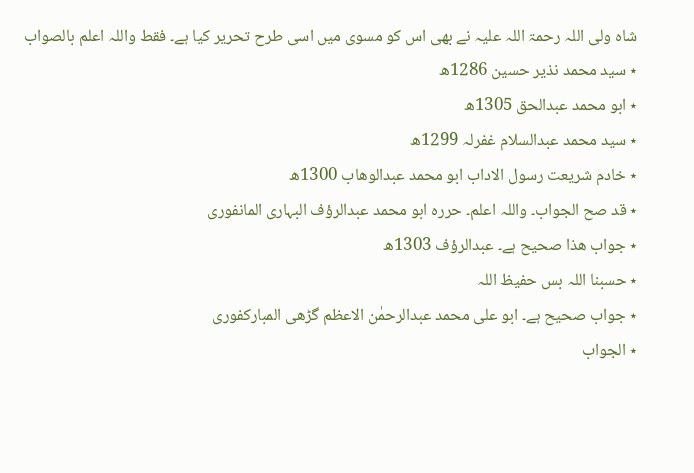شاہ ولی اللہ رحمۃ اللہ علیہ نے بھی اس کو مسوی میں اسی طرح تحریر کیا ہے۔ فقط واللہ اعلم بالصواب
٭ سید محمد نذیر حسین 1286ھ
٭ ابو محمد عبدالحق 1305ھ
٭ سید محمد عبدالسلام غفرلہ 1299ھ
٭ خادم شریعت رسول الاداب ابو محمد عبدالوھاب 1300ھ
٭ قد صح الجواب۔ واللہ اعلم۔ حررہ ابو محمد عبدالرؤف البہاری المانفوری
٭ جواب ھذا صحیح ہے۔ عبدالرؤف 1303ھ
٭ حسبنا اللہ بس حفیظ اللہ
٭ جواب صحیح ہے۔ ابو علی محمد عبدالرحمٰن الاعظم گڑھی المبارکفوری
٭ الجواب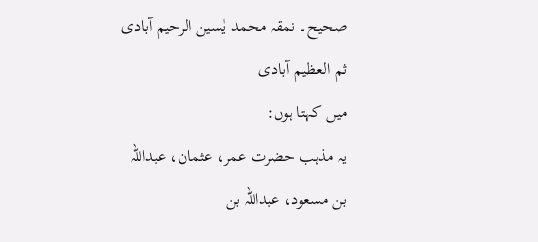صحیح۔ نمقہ محمد یٰسین الرحیم آبادی ثم العظیم آبادی
میں کہتا ہوں:
یہ مذہب حضرت عمر، عثمان، عبداللہ بن مسعود، عبداللہ بن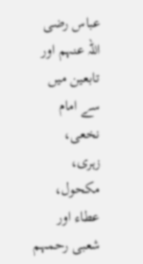عباس رضی اللہ عنہم اور تابعین میں سے امام نخعی، زہری، مکحول، عطاء اور شعبی رحمہم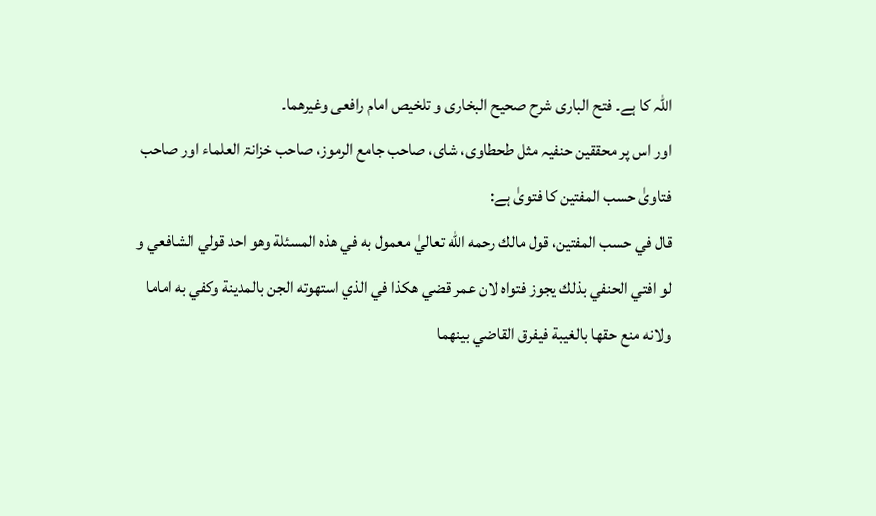اللہ کا ہے۔ فتح الباری شرح صحیح البخاری و تلخیص امام رافعی وغیرھما۔
اور اس پر محققین حنفیہ مثل طحطاوی، شای، صاحب جامع الرموز، صاحب خزانۃ العلماء اور صاحب فتاویٰ حسب المفتین کا فتویٰ ہے:
قال في حسب المفتين، قول مالك رحمه الله تعاليٰ معمول به في هذه المسئلة وهو احد قولي الشافعي و لو افتي الحنفي بذلك يجوز فتواه لان عمر قضي هكذا في الذي استهوته الجن بالمدينة وكفي به اماما ولانه منع حقها بالغيبة فيفرق القاضي بينهما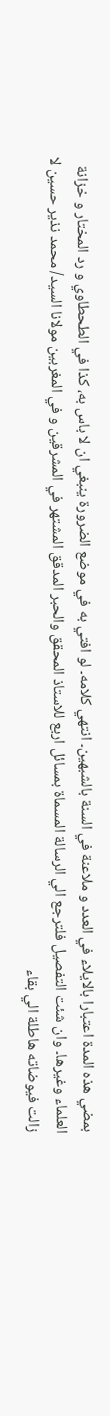بمضي هذه المدة اعتبارا بالايلاء في العدد و ملاعنة في السنة بالشبهين۔ انتهي كلامه۔ لو افتي به في موضع الضرورة ينبغي ان لا باس به، كذا في الطحطاوي و رد المختار و خزانة العلماء وغيرها۔ وان شئت التفصيل فلترجع الي الرسالة المسماة بمسائل اربع للاستاذ المحقق والحبر المدقق المشتهر في المشرقين و في المغربين مولانا السيد/ محمد نذير حسين لا زالت فيوضاته هاطلة الي بقاء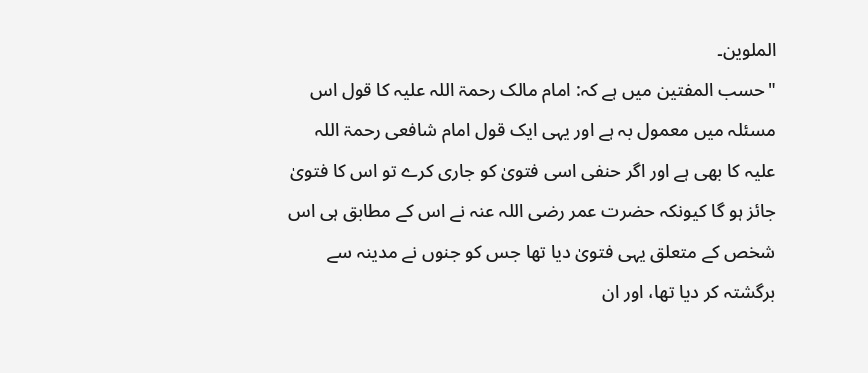الملوين۔
"حسب المفتین میں ہے کہ: امام مالک رحمۃ اللہ علیہ کا قول اس مسئلہ میں معمول بہ ہے اور یہی ایک قول امام شافعی رحمۃ اللہ علیہ کا بھی ہے اور اگر حنفی اسی فتویٰ کو جاری کرے تو اس کا فتویٰ جائز ہو گا کیونکہ حضرت عمر رضی اللہ عنہ نے اس کے مطابق ہی اس شخص کے متعلق یہی فتویٰ دیا تھا جس کو جنوں نے مدینہ سے برگشتہ کر دیا تھا، اور ان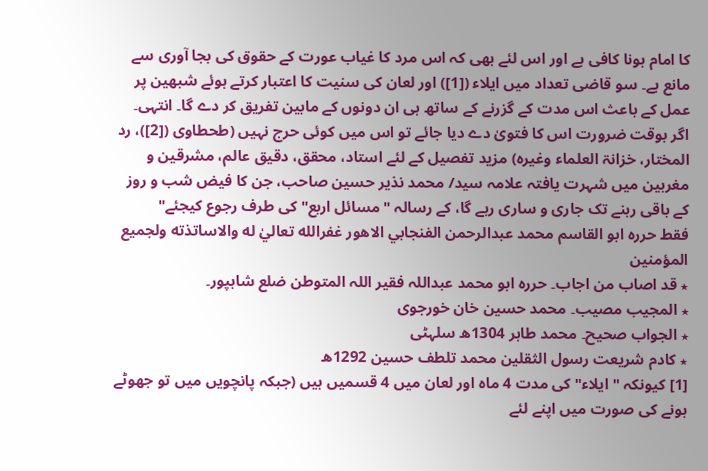کا امام ہونا کافی ہے اور اس لئے بھی کہ اس مرد کا غیاب عورت کے حقوق کی بجا آوری سے مانع ہے۔ سو قاضی تعداد میں ایلاء ([1]) اور لعان کی سنیت کا اعتبار کرتے ہوئے شبھین پر عمل کے باعث اس مدت کے گزرنے کے ساتھ ہی ان دونوں کے مابین تفریق کر دے گا۔ انتہی۔ اگر بوقت ضرورت اس کا فتویٰ دے دیا جائے تو اس میں کوئی حرج نہیں (طحطاوی ([2])، رد المختار، خزانۃ العلماء وغیرہ) مزید تفصیل کے لئے استاد، محقق، دقیق عالم، مشرقین و مغربین میں شہرت یافتہ علامہ سید/ محمد نذیر حسین صاحب، جن کا فیض شب و روز کے باقی رہنے تک جاری و ساری رہے گا، کے رسالہ "مسائل اربع" کی طرف رجوع کیجئے"
فقط حرره ابو القاسم محمد عبدالرحمن الفنجابي الاهور غفرالله تعاليٰ له والاساتذته ولجميع المؤمنين
٭ قد اصاب من اجاب۔ حررہ ابو محمد عبداللہ فقیر اللہ المتوطن ضلع شاہپور۔
٭ المجیب مصیب۔ محمد حسین خان خورجوی
٭ الجواب صحیح۔ محمد طاہر 1304ھ سلہٹی
٭ کادم شریعت رسول الثقلین محمد تلطف حسین 1292ھ
[1] کیونکہ "ایلاء" کی مدت 4 ماہ اور لعان میں 4 قسمیں ہیں (جبکہ پانچویں میں تو جھوٹے ہونے کی صورت میں اپنے لئے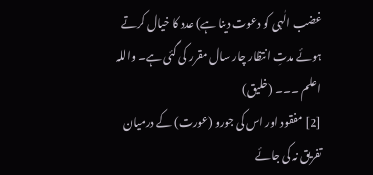غضب الٰہی کو دعوت دینا ہے) عدد کا خیال کرتے ہوئے مدتِ انتظار چار سال مقرر کی گئی ہے۔ واللہ اعلم ۔۔۔ (خلیق)
[2] مفقود اور اس کی جورو (عورت) کے درمیان تفریق نہ کی جائے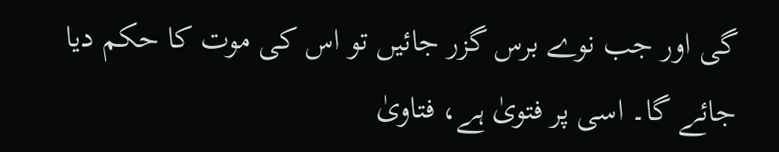گی اور جب نوے برس گزر جائیں تو اس کی موت کا حکم دیا جائے گا۔ اسی پر فتویٰ ہے، فتاویٰ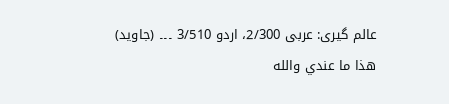عالم گیری: عربی 2/300، اردو 3/510 ۔۔۔ (جاوید)
ھذا ما عندي والله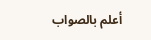أعلم بالصواب